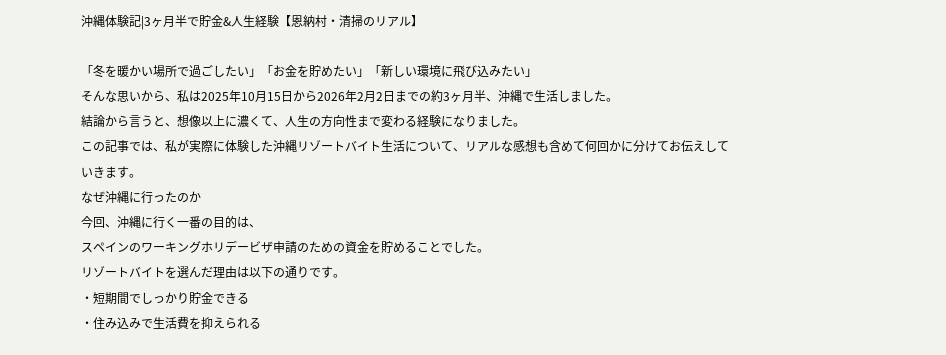沖縄体験記|3ヶ月半で貯金&人生経験【恩納村・清掃のリアル】

「冬を暖かい場所で過ごしたい」「お金を貯めたい」「新しい環境に飛び込みたい」
そんな思いから、私は2025年10月15日から2026年2月2日までの約3ヶ月半、沖縄で生活しました。
結論から言うと、想像以上に濃くて、人生の方向性まで変わる経験になりました。
この記事では、私が実際に体験した沖縄リゾートバイト生活について、リアルな感想も含めて何回かに分けてお伝えしていきます。
なぜ沖縄に行ったのか
今回、沖縄に行く一番の目的は、
スペインのワーキングホリデービザ申請のための資金を貯めることでした。
リゾートバイトを選んだ理由は以下の通りです。
・短期間でしっかり貯金できる
・住み込みで生活費を抑えられる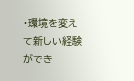・環境を変えて新しい経験ができ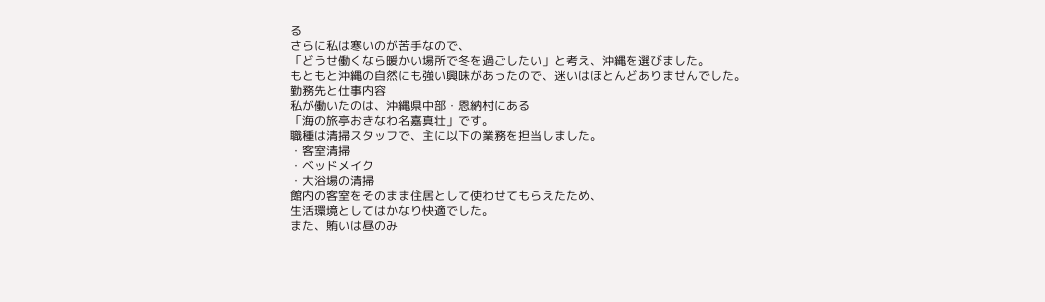る
さらに私は寒いのが苦手なので、
「どうせ働くなら暖かい場所で冬を過ごしたい」と考え、沖縄を選びました。
もともと沖縄の自然にも強い興味があったので、迷いはほとんどありませんでした。
勤務先と仕事内容
私が働いたのは、沖縄県中部・恩納村にある
「海の旅亭おきなわ名嘉真壮」です。
職種は清掃スタッフで、主に以下の業務を担当しました。
・客室清掃
・ベッドメイク
・大浴場の清掃
館内の客室をそのまま住居として使わせてもらえたため、
生活環境としてはかなり快適でした。
また、賄いは昼のみ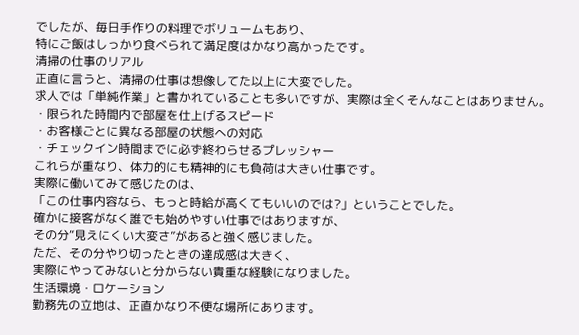でしたが、毎日手作りの料理でボリュームもあり、
特にご飯はしっかり食べられて満足度はかなり高かったです。
清掃の仕事のリアル
正直に言うと、清掃の仕事は想像してた以上に大変でした。
求人では「単純作業」と書かれていることも多いですが、実際は全くそんなことはありません。
・限られた時間内で部屋を仕上げるスピード
・お客様ごとに異なる部屋の状態への対応
・チェックイン時間までに必ず終わらせるプレッシャー
これらが重なり、体力的にも精神的にも負荷は大きい仕事です。
実際に働いてみて感じたのは、
「この仕事内容なら、もっと時給が高くてもいいのでは?」ということでした。
確かに接客がなく誰でも始めやすい仕事ではありますが、
その分“見えにくい大変さ”があると強く感じました。
ただ、その分やり切ったときの達成感は大きく、
実際にやってみないと分からない貴重な経験になりました。
生活環境・ロケーション
勤務先の立地は、正直かなり不便な場所にあります。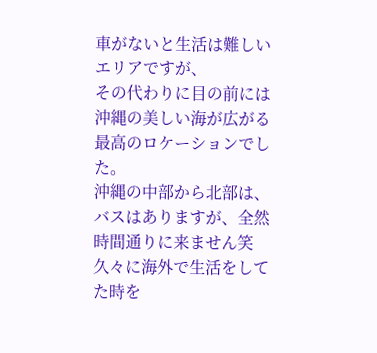車がないと生活は難しいエリアですが、
その代わりに目の前には沖縄の美しい海が広がる最高のロケーションでした。
沖縄の中部から北部は、バスはありますが、全然時間通りに来ません笑
久々に海外で生活をしてた時を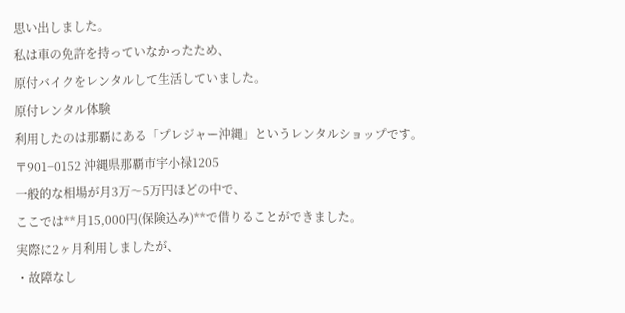思い出しました。
私は車の免許を持っていなかったため、
原付バイクをレンタルして生活していました。
原付レンタル体験
利用したのは那覇にある「プレジャー沖縄」というレンタルショップです。
〒901−0152 沖縄県那覇市宇小禄1205
一般的な相場が月3万〜5万円ほどの中で、
ここでは**月15,000円(保険込み)**で借りることができました。
実際に2ヶ月利用しましたが、
・故障なし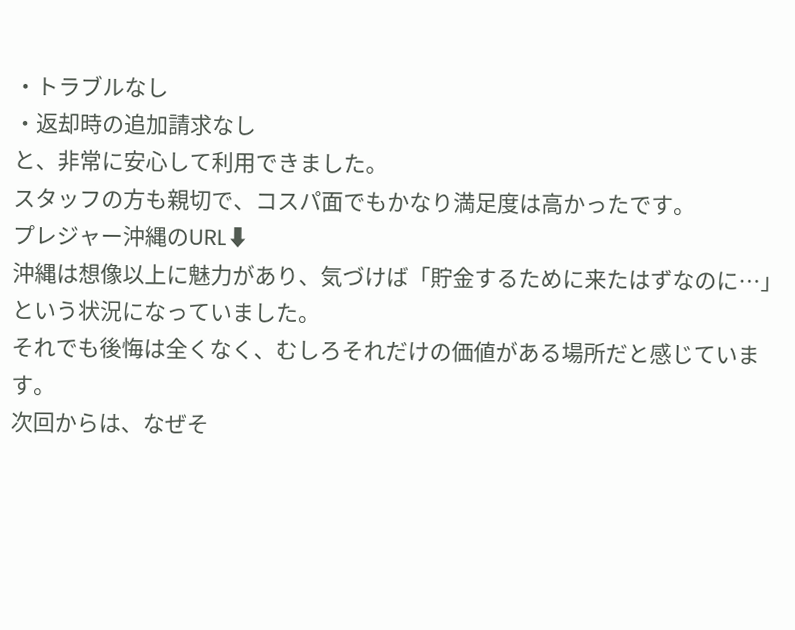・トラブルなし
・返却時の追加請求なし
と、非常に安心して利用できました。
スタッフの方も親切で、コスパ面でもかなり満足度は高かったです。
プレジャー沖縄のURL⬇
沖縄は想像以上に魅力があり、気づけば「貯金するために来たはずなのに…」という状況になっていました。
それでも後悔は全くなく、むしろそれだけの価値がある場所だと感じています。
次回からは、なぜそ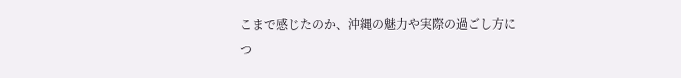こまで感じたのか、沖縄の魅力や実際の過ごし方につ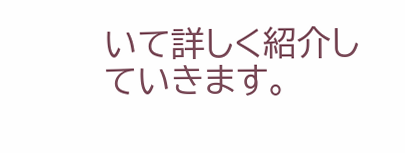いて詳しく紹介していきます。